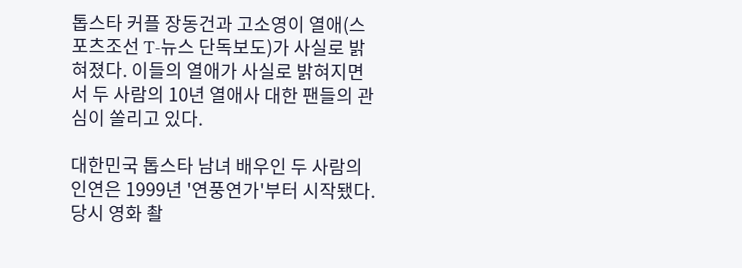톱스타 커플 장동건과 고소영이 열애(스포츠조선 T-뉴스 단독보도)가 사실로 밝혀졌다. 이들의 열애가 사실로 밝혀지면서 두 사람의 10년 열애사 대한 팬들의 관심이 쏠리고 있다.

대한민국 톱스타 남녀 배우인 두 사람의 인연은 1999년 '연풍연가'부터 시작됐다. 당시 영화 촬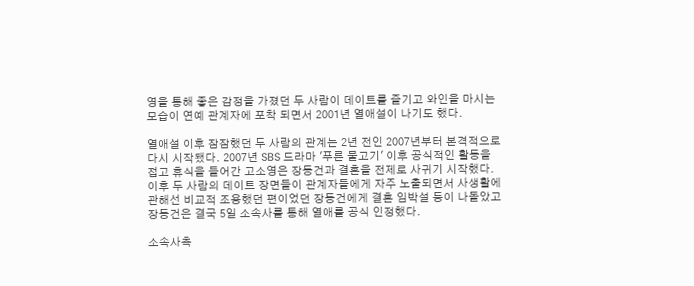영을 통해 좋은 감정을 가졌던 두 사람이 데이트를 즐기고 와인을 마시는 모습이 연예 관계자에 포착 되면서 2001년 열애설이 나기도 했다.

열애설 이후 잠잠했던 두 사람의 관계는 2년 전인 2007년부터 본격적으로 다시 시작됐다. 2007년 SBS 드라마 '푸른 물고기' 이후 공식적인 활동을 접고 휴식을 들어간 고소영은 장동건과 결혼을 전제로 사귀기 시작했다. 이후 두 사람의 데이트 장면들이 관계자들에게 자주 노출되면서 사생활에 관해선 비교적 조용했던 편이었던 장동건에게 결혼 임박설 등이 나돌았고 장동건은 결국 5일 소속사를 통해 열애를 공식 인정했다.

소속사측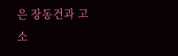은 장동건과 고소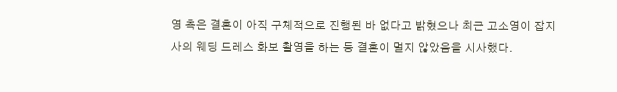영 측은 결혼이 아직 구체적으로 진행된 바 없다고 밝혔으나 최근 고소영이 잡지사의 웨딩 드레스 화보 촬영을 하는 등 결혼이 멀지 않았음을 시사했다.